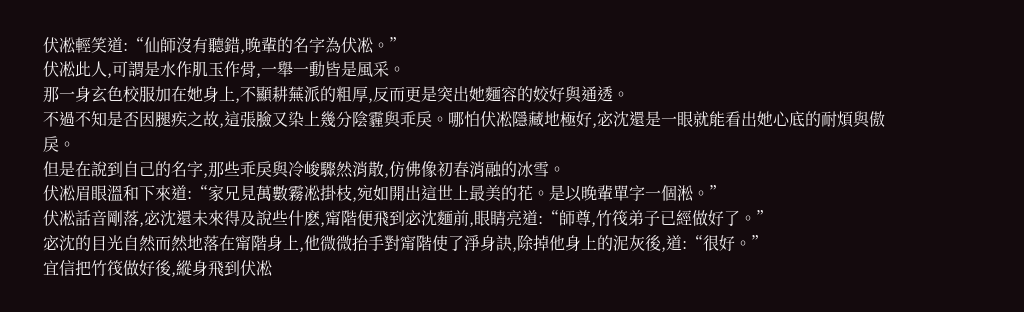伏凇輕笑道:“仙師沒有聽錯,晚輩的名字為伏凇。”
伏凇此人,可謂是水作肌玉作骨,一舉一動皆是風采。
那一身玄色校服加在她身上,不顯耕蕪派的粗厚,反而更是突出她麵容的姣好與通透。
不過不知是否因腿疾之故,這張臉又染上幾分陰霾與乖戾。哪怕伏凇隱藏地極好,宓沈還是一眼就能看出她心底的耐煩與傲戾。
但是在說到自己的名字,那些乖戾與冷峻驟然消散,仿佛像初春消融的冰雪。
伏凇眉眼溫和下來道:“家兄見萬數霧凇掛枝,宛如開出這世上最美的花。是以晚輩單字一個淞。”
伏凇話音剛落,宓沈還未來得及說些什麽,甯階便飛到宓沈麵前,眼睛亮道:“師尊,竹筏弟子已經做好了。”
宓沈的目光自然而然地落在甯階身上,他微微抬手對甯階使了淨身訣,除掉他身上的泥灰後,道:“很好。”
宜信把竹筏做好後,縱身飛到伏凇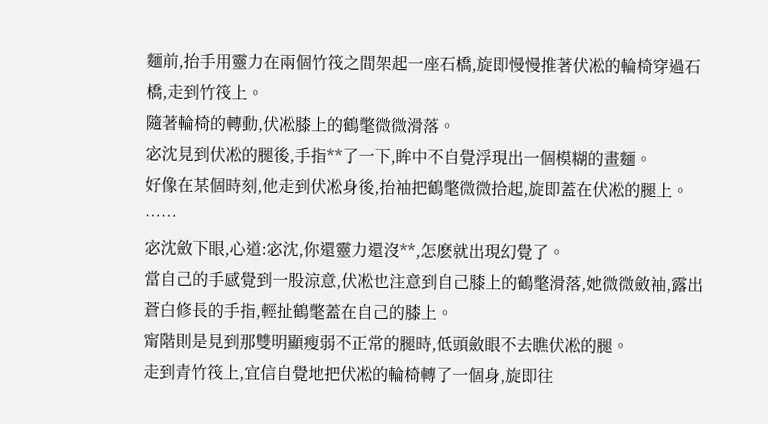麵前,抬手用靈力在兩個竹筏之間架起一座石橋,旋即慢慢推著伏凇的輪椅穿過石橋,走到竹筏上。
隨著輪椅的轉動,伏凇膝上的鶴氅微微滑落。
宓沈見到伏凇的腿後,手指**了一下,眸中不自覺浮現出一個模糊的畫麵。
好像在某個時刻,他走到伏凇身後,抬袖把鶴氅微微拾起,旋即蓋在伏凇的腿上。
……
宓沈斂下眼,心道:宓沈,你還靈力還沒**,怎麽就出現幻覺了。
當自己的手感覺到一股涼意,伏凇也注意到自己膝上的鶴氅滑落,她微微斂袖,露出蒼白修長的手指,輕扯鶴氅蓋在自己的膝上。
甯階則是見到那雙明顯瘦弱不正常的腿時,低頭斂眼不去瞧伏凇的腿。
走到青竹筏上,宜信自覺地把伏凇的輪椅轉了一個身,旋即往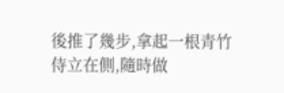後推了幾步,拿起一根青竹侍立在側,隨時做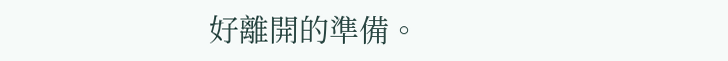好離開的準備。